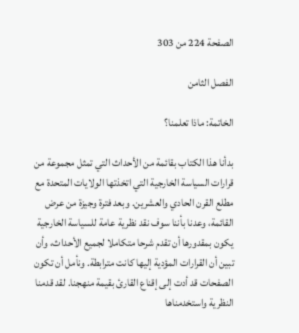الصفحة 224 من 303

الفصل الثامن

الخاتمة: ماذا تعلمنا؟

بدأنا هذا الكتاب بقائمة من الأحداث التي تمثل مجموعة من قرارات السياسة الخارجية التي اتخذتها الولايات المتحدة مع مطلع القرن الحادي والعشرين. وبعد فترة وجيزة من عرض القائمة، وعدنا بأننا سوف نقد نظرية عامة للسياسة الخارجية يكون بمقدورها أن تقدم شرحا متكاملا لجميع الأحداث، وأن تبين أن القرارات المؤدية إليها كانت مترابطة. ونأمل أن تكون الصفحات قد أدت إلى إقناع القارئ بقيمة منهجنا. لقد قدمنا النظرية واستخدمناها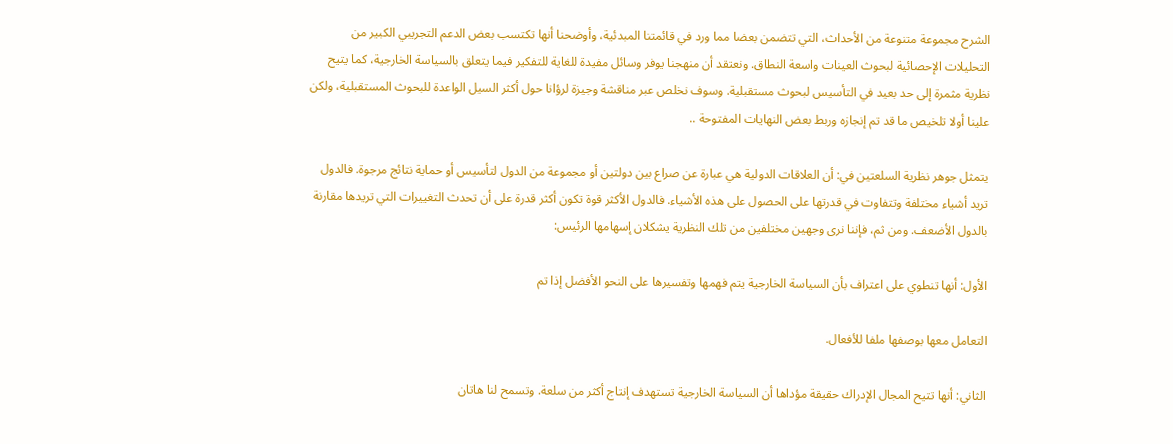الشرح مجموعة متنوعة من الأحداث، التي تتضمن بعضا مما ورد في قائمتنا المبدئية، وأوضحنا أنها تكتسب بعض الدعم التجريبي الكبير من التحليلات الإحصائية لبحوث العينات واسعة النطاق. ونعتقد أن منهجنا يوفر وسائل مفيدة للغاية للتفكير فيما يتعلق بالسياسة الخارجية، كما يتيح نظرية مثمرة إلى حد بعيد في التأسيس لبحوث مستقبلية. وسوف نخلص عبر مناقشة وجيزة لرؤانا حول أكثر السيل الواعدة للبحوث المستقبلية، ولكن علينا أولا تلخيص ما قد تم إنجازه وربط بعض النهايات المفتوحة ..

يتمثل جوهر نظرية السلعتين في: أن العلاقات الدولية هي عبارة عن صراع بين دولتين أو مجموعة من الدول لتأسيس أو حماية نتائج مرجوة. فالدول تريد أشياء مختلفة وتتفاوت في قدرتها على الحصول على هذه الأشياء. فالدول الأكثر قوة تكون أكثر قدرة على أن تحدث التغييرات التي تريدها مقارنة بالدول الأضعف. ومن ثم، فإننا نرى وجهين مختلفين من تلك النظرية يشكلان إسهامها الرئيس:

الأول: أنها تنطوي على اعتراف بأن السياسة الخارجية يتم فهمها وتفسيرها على النحو الأفضل إذا تم

التعامل معها بوصفها ملفا للأفعال.

الثاني: أنها تتيح المجال الإدراك حقيقة مؤداها أن السياسة الخارجية تستهدف إنتاج أكثر من سلعة. وتسمح لنا هاتان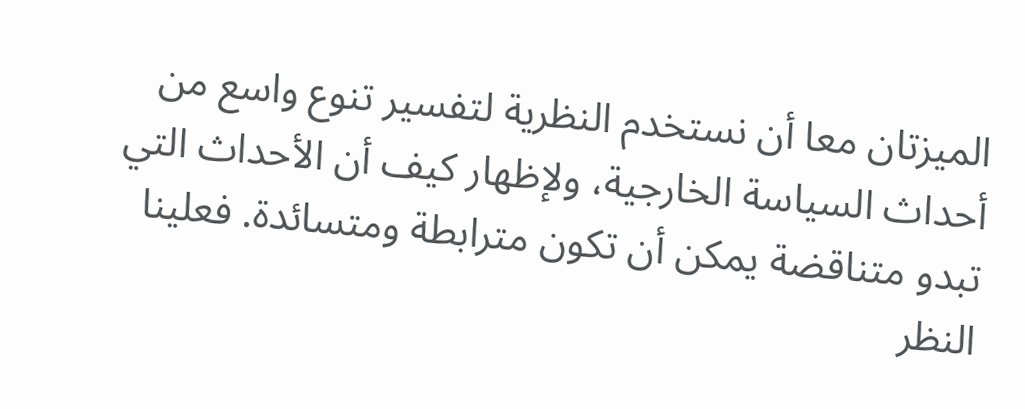الميزتان معا أن نستخدم النظرية لتفسير تنوع واسع من أحداث السياسة الخارجية، ولإظهار كيف أن الأحداث التي تبدو متناقضة يمكن أن تكون مترابطة ومتسائدة. فعلينا النظر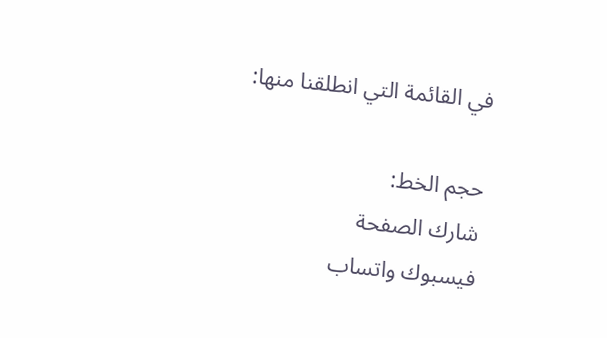في القائمة التي انطلقنا منها:

حجم الخط:
شارك الصفحة
فيسبوك واتساب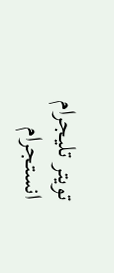تويتر تليجرام انستجرام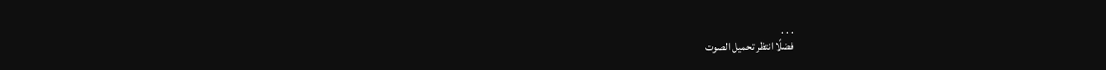. . .
فضلًا انتظر تحميل الصوت